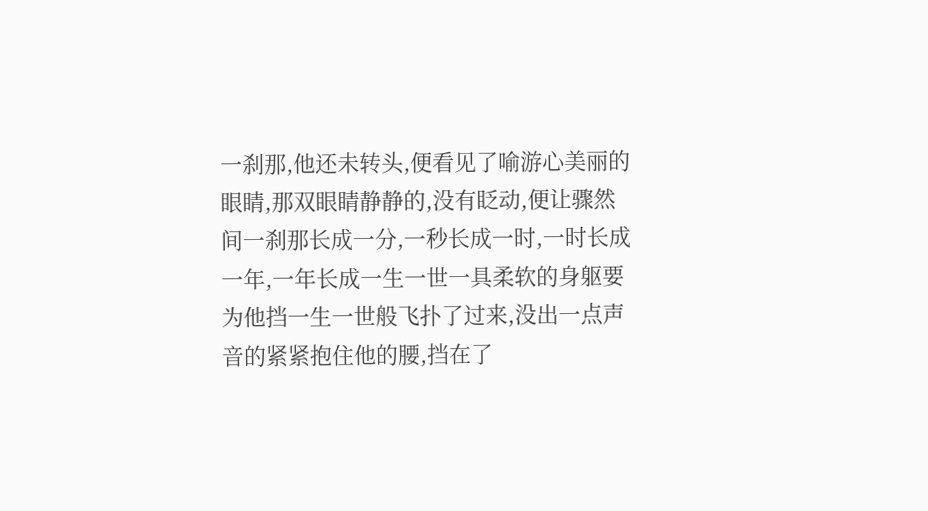一刹那,他还未转头,便看见了喻游心美丽的眼睛,那双眼睛静静的,没有眨动,便让骤然间一刹那长成一分,一秒长成一时,一时长成一年,一年长成一生一世一具柔软的身躯要为他挡一生一世般飞扑了过来,没出一点声音的紧紧抱住他的腰,挡在了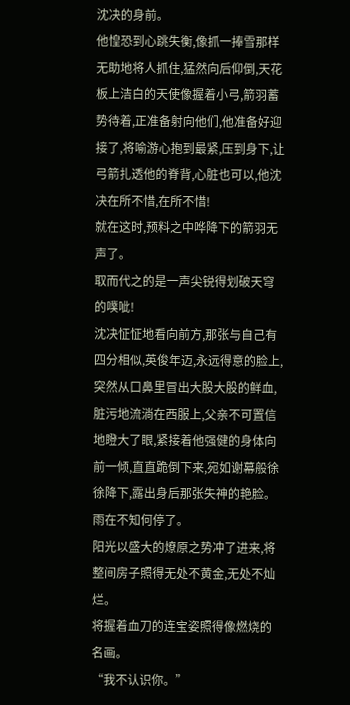沈决的身前。
他惶恐到心跳失衡,像抓一捧雪那样无助地将人抓住,猛然向后仰倒,天花板上洁白的天使像握着小弓,箭羽蓄势待着,正准备射向他们,他准备好迎接了,将喻游心抱到最紧,压到身下,让弓箭扎透他的脊背,心脏也可以,他沈决在所不惜,在所不惜!
就在这时,预料之中哗降下的箭羽无声了。
取而代之的是一声尖锐得划破天穹的噗呲!
沈决怔怔地看向前方,那张与自己有四分相似,英俊年迈,永远得意的脸上,突然从口鼻里冒出大股大股的鲜血,脏污地流淌在西服上,父亲不可置信地瞪大了眼,紧接着他强健的身体向前一倾,直直跪倒下来,宛如谢幕般徐徐降下,露出身后那张失神的艳脸。
雨在不知何停了。
阳光以盛大的燎原之势冲了进来,将整间房子照得无处不黄金,无处不灿烂。
将握着血刀的连宝姿照得像燃烧的名画。
“我不认识你。”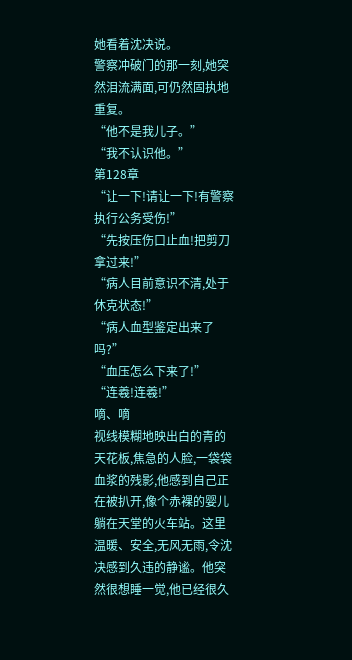她看着沈决说。
警察冲破门的那一刻,她突然泪流满面,可仍然固执地重复。
“他不是我儿子。”
“我不认识他。”
第128章
“让一下!请让一下!有警察执行公务受伤!”
“先按压伤口止血!把剪刀拿过来!”
“病人目前意识不清,处于休克状态!”
“病人血型鉴定出来了吗?”
“血压怎么下来了!”
“连羲!连羲!”
嘀、嘀
视线模糊地映出白的青的天花板,焦急的人脸,一袋袋血浆的残影,他感到自己正在被扒开,像个赤裸的婴儿躺在天堂的火车站。这里温暖、安全,无风无雨,令沈决感到久违的静谧。他突然很想睡一觉,他已经很久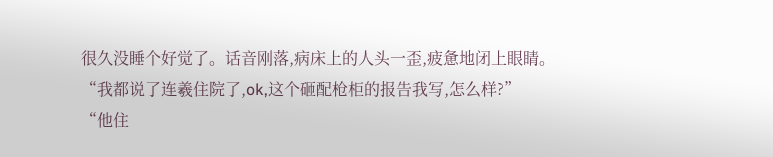很久没睡个好觉了。话音刚落,病床上的人头一歪,疲惫地闭上眼睛。
“我都说了连羲住院了,ok,这个砸配枪柜的报告我写,怎么样?”
“他住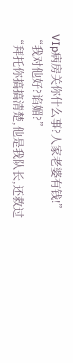VIp病房关你什么事?人家老婆有钱!”
“我对他好?谄媚?”
“拜托你搞搞清楚,他是我队长,还救过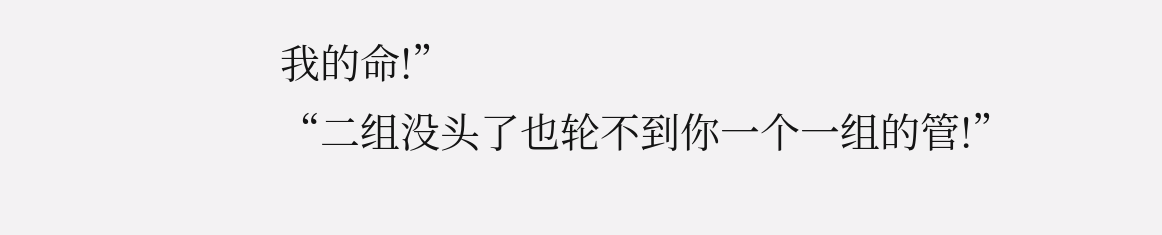我的命!”
“二组没头了也轮不到你一个一组的管!”